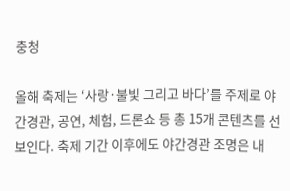충청

올해 축제는 ‘사랑·불빛 그리고 바다’를 주제로 야간경관, 공연, 체험, 드론쇼 등 총 15개 콘텐츠를 선보인다. 축제 기간 이후에도 야간경관 조명은 내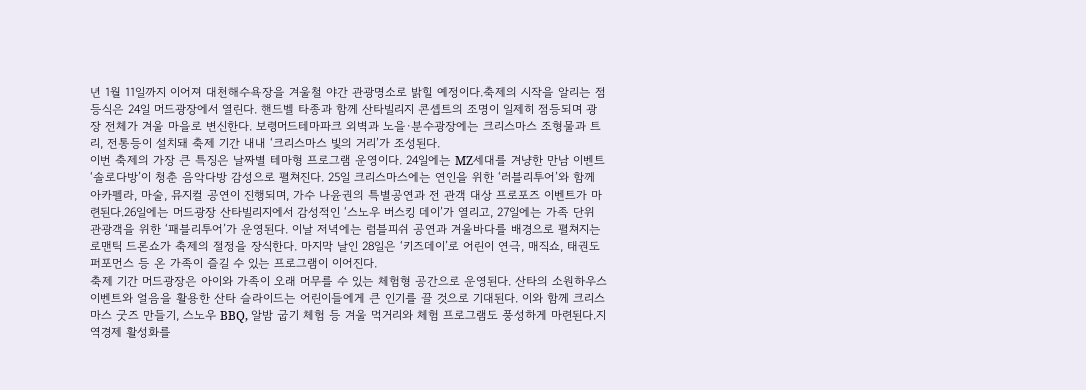년 1월 11일까지 이어져 대천해수욕장을 겨울철 야간 관광명소로 밝힐 예정이다.축제의 시작을 알리는 점등식은 24일 머드광장에서 열린다. 핸드벨 타종과 함께 산타빌리지 콘셉트의 조명이 일제히 점등되며 광장 전체가 겨울 마을로 변신한다. 보령머드테마파크 외벽과 노을·분수광장에는 크리스마스 조형물과 트리, 전통등이 설치돼 축제 기간 내내 ‘크리스마스 빛의 거리’가 조성된다.
이번 축제의 가장 큰 특징은 날짜별 테마형 프로그램 운영이다. 24일에는 MZ세대를 겨냥한 만남 이벤트 ‘솔로다방’이 청춘 음악다방 감성으로 펼쳐진다. 25일 크리스마스에는 연인을 위한 ‘러블리투어’와 함께 아카펠라, 마술, 뮤지컬 공연이 진행되며, 가수 나윤권의 특별공연과 전 관객 대상 프로포즈 이벤트가 마련된다.26일에는 머드광장 산타빌리지에서 감성적인 ‘스노우 버스킹 데이’가 열리고, 27일에는 가족 단위 관광객을 위한 ‘패블리투어’가 운영된다. 이날 저녁에는 럼블피쉬 공연과 겨울바다를 배경으로 펼쳐지는 로맨틱 드론쇼가 축제의 절정을 장식한다. 마지막 날인 28일은 ‘키즈데이’로 어린이 연극, 매직쇼, 태권도 퍼포먼스 등 온 가족이 즐길 수 있는 프로그램이 이어진다.
축제 기간 머드광장은 아이와 가족이 오래 머무를 수 있는 체험형 공간으로 운영된다. 산타의 소원하우스 이벤트와 얼음을 활용한 산타 슬라이드는 어린이들에게 큰 인기를 끌 것으로 기대된다. 이와 함께 크리스마스 굿즈 만들기, 스노우 BBQ, 알밤 굽기 체험 등 겨울 먹거리와 체험 프로그램도 풍성하게 마련된다.지역경제 활성화를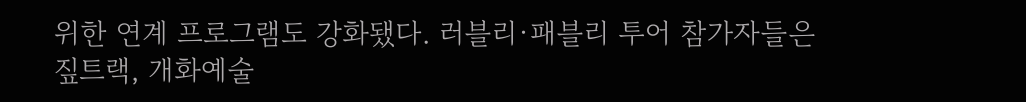위한 연계 프로그램도 강화됐다. 러블리·패블리 투어 참가자들은 짚트랙, 개화예술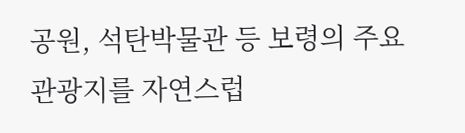공원, 석탄박물관 등 보령의 주요 관광지를 자연스럽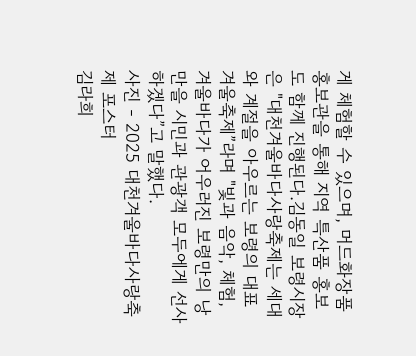게 체험할 수 있으며, 머드화장품 홍보관을 통해 지역 특산품 홍보도 함께 진행된다.김동일 보령시장은 "대천겨울바다사랑축제는 세대와 계절을 아우르는 보령의 대표 겨울축제”라며 "빛과 음악, 체험, 겨울바다가 어우러진 보령만의 낭만을 시민과 관광객 모두에게 선사하겠다”고 말했다.
사진 - 2025 대천겨울바다사랑축제 포스터
김라희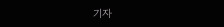기자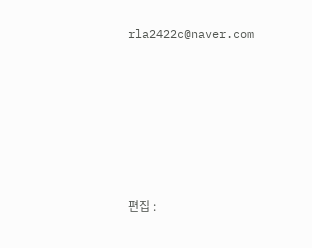rla2422c@naver.com






편집 :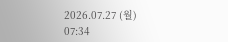2026.07.27 (월) 07:34